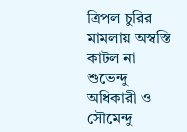ত্রিপল চুরির মামলায় অস্বস্তি কাটল না শুভেন্দু অধিকারী ও সৌমেন্দু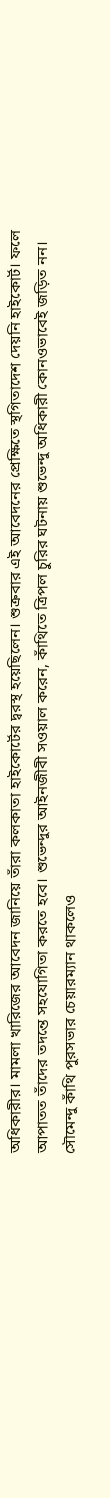অধিকারীর। মামলা খারিজের আবেদন জানিয়ে তাঁরা কলকাতা হাইকোর্টের দ্বরস্থ হয়েছিলেন। শুক্রবার এই আবেদনের প্রেক্ষিতে স্থগিতাদেশ দেয়নি হাইকোর্ট। ফলে আপাতত তাঁদের তদন্তে সহযোগিতা করতে হবে। শুভেন্দুর আইনজীবী সওয়াল করেন, কাঁথিতে ত্রিপল চুরির ঘটনায় শুভেন্দু অধিকারী কোনওভাবেই জড়িত নন।
সৌমেন্দু কাঁথি পুরসভার চেয়ারম্যান থাকলেও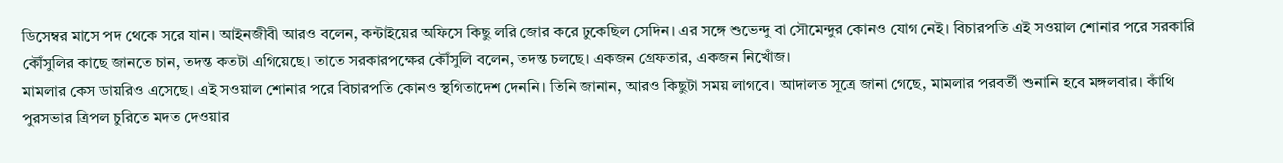ডিসেম্বর মাসে পদ থেকে সরে যান। আইনজীবী আরও বলেন, কন্টাইয়ের অফিসে কিছু লরি জোর করে ঢুকেছিল সেদিন। এর সঙ্গে শুভেন্দু বা সৌমেন্দুর কোনও যোগ নেই। বিচারপতি এই সওয়াল শোনার পরে সরকারি কৌঁসুলির কাছে জানতে চান, তদন্ত কতটা এগিয়েছে। তাতে সরকারপক্ষের কৌঁসুলি বলেন, তদন্ত চলছে। একজন গ্রেফতার, একজন নিখোঁজ।
মামলার কেস ডায়রিও এসেছে। এই সওয়াল শোনার পরে বিচারপতি কোনও স্থগিতাদেশ দেননি। তিনি জানান, আরও কিছুটা সময় লাগবে। আদালত সূত্রে জানা গেছে, মামলার পরবর্তী শুনানি হবে মঙ্গলবার। কাঁথি পুরসভার ত্রিপল চুরিতে মদত দেওয়ার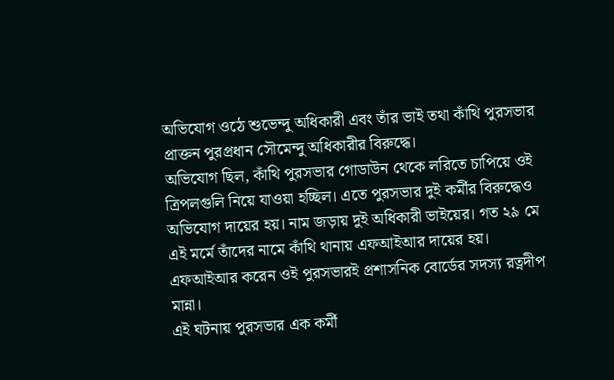অভিযোগ ওঠে শুভেন্দু অধিকারী এবং তাঁর ভাই তথা কাঁথি পুরসভার প্রাক্তন পুরপ্রধান সৌমেন্দু অধিকারীর বিরুদ্ধে।
অভিযোগ ছিল, কাঁথি পুরসভার গোডাউন থেকে লরিতে চাপিয়ে ওই ত্রিপলগুলি নিয়ে যাওয়া হচ্ছিল। এতে পুরসভার দুই কর্মীর বিরুদ্ধেও অভিযোগ দায়ের হয়। নাম জড়ায় দুই অধিকারী ভাইয়ের। গত ২৯ মে এই মর্মে তাঁদের নামে কাঁথি থানায় এফআইআর দায়ের হয়। এফআইআর করেন ওই পুরসভারই প্রশাসনিক বোর্ডের সদস্য রত্নদীপ মান্না।
এই ঘটনায় পুরসভার এক কর্মী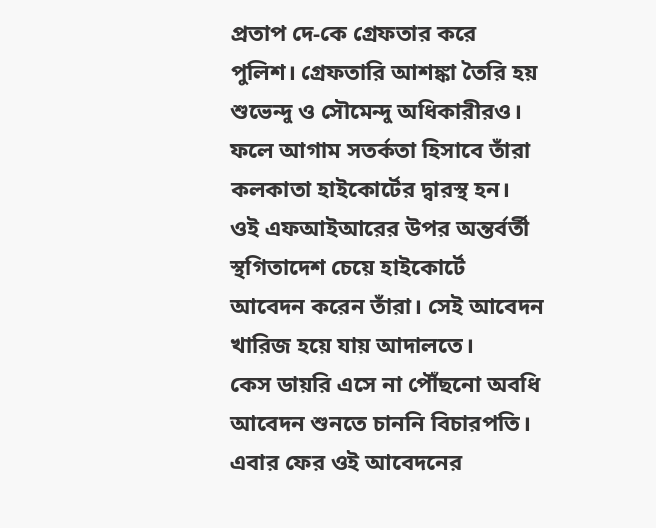প্রতাপ দে-কে গ্রেফতার করে পুলিশ। গ্রেফতারি আশঙ্কা তৈরি হয় শুভেন্দু ও সৌমেন্দু অধিকারীরও। ফলে আগাম সতর্কতা হিসাবে তাঁরা কলকাতা হাইকোর্টের দ্বারস্থ হন। ওই এফআইআরের উপর অন্তর্বর্তী স্থগিতাদেশ চেয়ে হাইকোর্টে আবেদন করেন তাঁরা। সেই আবেদন খারিজ হয়ে যায় আদালতে।
কেস ডায়রি এসে না পৌঁছনো অবধি আবেদন শুনতে চাননি বিচারপতি। এবার ফের ওই আবেদনের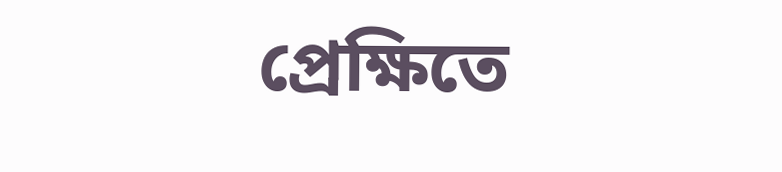প্রেক্ষিতে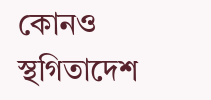কোনও স্থগিতাদেশ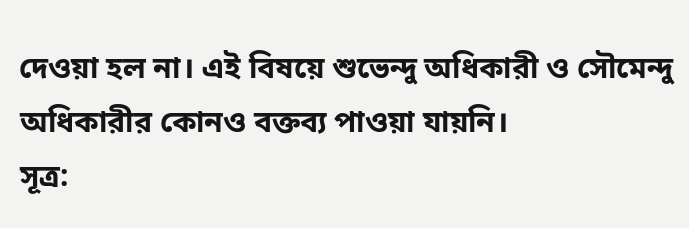দেওয়া হল না। এই বিষয়ে শুভেন্দু অধিকারী ও সৌমেন্দু অধিকারীর কোনও বক্তব্য পাওয়া যায়নি।
সূত্র: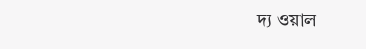দ্য ওয়াল